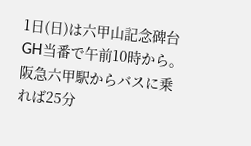1日(日)は六甲山記念碑台GH当番で午前10時から。
阪急六甲駅からバスに乗れば25分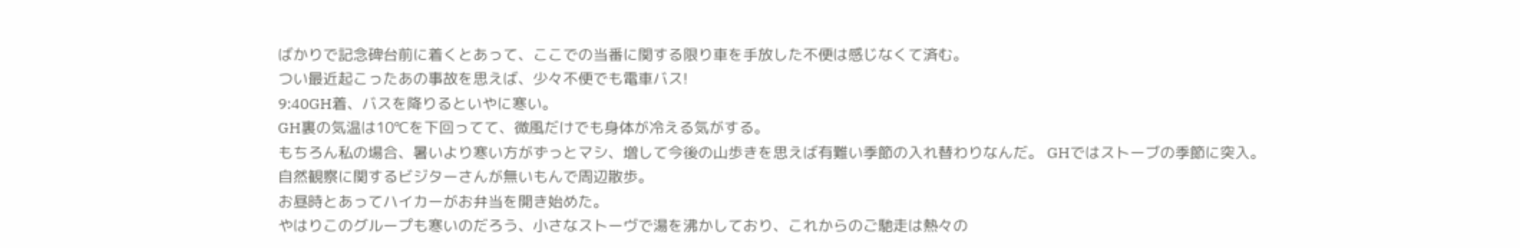ばかりで記念碑台前に着くとあって、ここでの当番に関する限り車を手放した不便は感じなくて済む。
つい最近起こったあの事故を思えば、少々不便でも電車バス!
9:40GH着、バスを降りるといやに寒い。
GH裏の気温は10℃を下回ってて、微風だけでも身体が冷える気がする。
もちろん私の場合、暑いより寒い方がずっとマシ、増して今後の山歩きを思えば有難い季節の入れ替わりなんだ。 GHではストーブの季節に突入。
自然観察に関するビジターさんが無いもんで周辺散歩。
お昼時とあってハイカーがお弁当を開き始めた。
やはりこのグループも寒いのだろう、小さなストーヴで湯を沸かしており、これからのご馳走は熱々の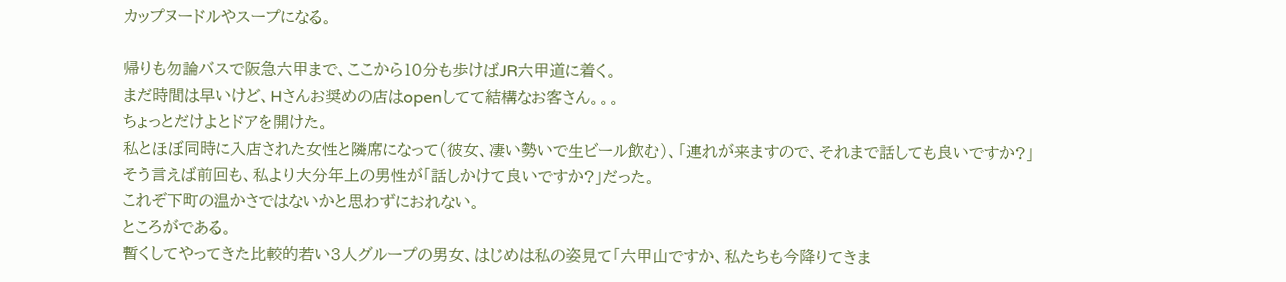カップヌードルやスープになる。

帰りも勿論バスで阪急六甲まで、ここから10分も歩けばJR六甲道に着く。
まだ時間は早いけど、Hさんお奨めの店はopenしてて結構なお客さん。。。
ちょっとだけよとドアを開けた。
私とほぼ同時に入店された女性と隣席になって(彼女、凄い勢いで生ビール飲む)、「連れが来ますので、それまで話しても良いですか?」
そう言えば前回も、私より大分年上の男性が「話しかけて良いですか?」だった。
これぞ下町の温かさではないかと思わずにおれない。
ところがである。
暫くしてやってきた比較的若い3人グループの男女、はじめは私の姿見て「六甲山ですか、私たちも今降りてきま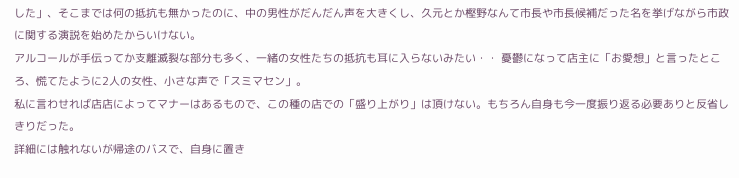した」、そこまでは何の抵抗も無かったのに、中の男性がだんだん声を大きくし、久元とか樫野なんて市長や市長候補だった名を挙げながら市政に関する演説を始めたからいけない。
アルコールが手伝ってか支離滅裂な部分も多く、一緒の女性たちの抵抗も耳に入らないみたい・・ 憂鬱になって店主に「お愛想」と言ったところ、慌てたように2人の女性、小さな声で「スミマセン」。
私に言わせれば店店によってマナーはあるもので、この種の店での「盛り上がり」は頂けない。もちろん自身も今一度振り返る必要ありと反省しきりだった。
詳細には触れないが帰途のバスで、自身に置き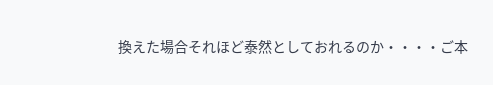換えた場合それほど泰然としておれるのか・・・・ご本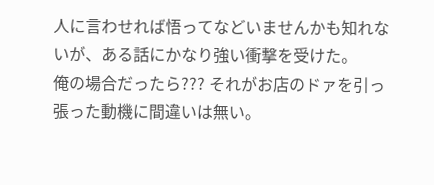人に言わせれば悟ってなどいませんかも知れないが、ある話にかなり強い衝撃を受けた。
俺の場合だったら??? それがお店のドァを引っ張った動機に間違いは無い。